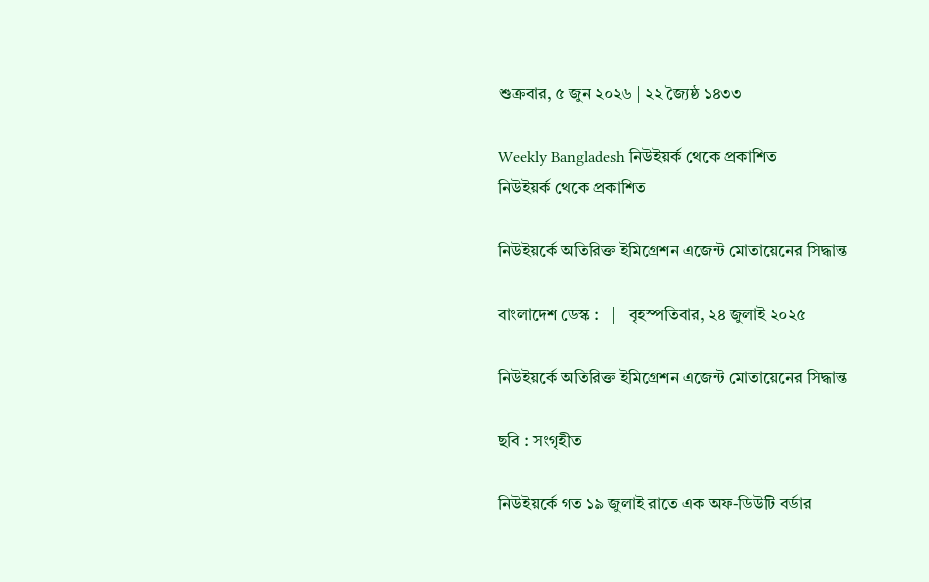শুক্রবার, ৫ জুন ২০২৬ | ২২ জ্যৈষ্ঠ ১৪৩৩

Weekly Bangladesh নিউইয়র্ক থেকে প্রকাশিত
নিউইয়র্ক থেকে প্রকাশিত

নিউইয়র্কে অতিরিক্ত ইমিগ্রেশন এজেন্ট মোতায়েনের সিদ্ধান্ত

বাংলাদেশ ডেস্ক :   |   বৃহস্পতিবার, ২৪ জুলাই ২০২৫

নিউইয়র্কে অতিরিক্ত ইমিগ্রেশন এজেন্ট মোতায়েনের সিদ্ধান্ত

ছবি : সংগৃহীত

নিউইয়র্কে গত ১৯ জুলাই রাতে এক অফ-ডিউটি বর্ডার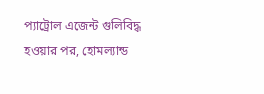প্যাট্রোল এজেন্ট গুলিবিদ্ধ হওয়ার পর, হোমল্যান্ড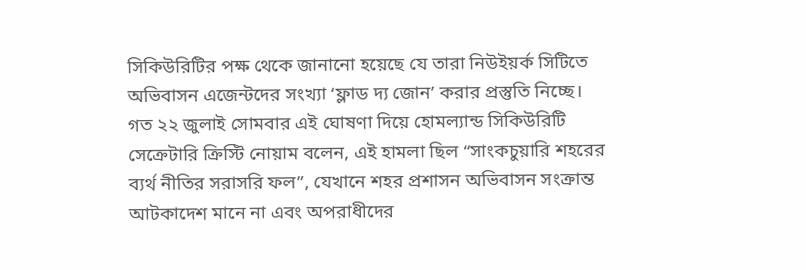সিকিউরিটির পক্ষ থেকে জানানো হয়েছে যে তারা নিউইয়র্ক সিটিতে অভিবাসন এজেন্টদের সংখ্যা ‘ফ্লাড দ্য জোন’ করার প্রস্তুতি নিচ্ছে। গত ২২ জুলাই সোমবার এই ঘোষণা দিয়ে হোমল্যান্ড সিকিউরিটি সেক্রেটারি ক্রিস্টি নোয়াম বলেন, এই হামলা ছিল “সাংকচুয়ারি শহরের ব্যর্থ নীতির সরাসরি ফল”, যেখানে শহর প্রশাসন অভিবাসন সংক্রান্ত আটকাদেশ মানে না এবং অপরাধীদের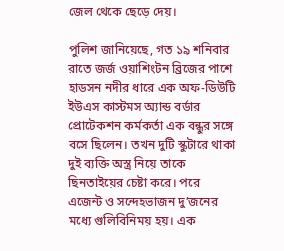জেল থেকে ছেড়ে দেয়।

পুলিশ জানিয়েছে, গত ১৯ শনিবার রাতে জর্জ ওয়াশিংটন ব্রিজের পাশে হাডসন নদীর ধারে এক অফ-ডিউটি ইউএস কাস্টমস অ্যান্ড বর্ডার প্রোটেকশন কর্মকর্তা এক বন্ধুর সঙ্গে বসে ছিলেন। তখন দুটি স্কুটারে থাকা দুই ব্যক্তি অস্ত্র নিয়ে তাকে ছিনতাইয়ের চেষ্টা করে। পরে এজেন্ট ও সন্দেহভাজন দু’জনের মধ্যে গুলিবিনিময় হয়। এক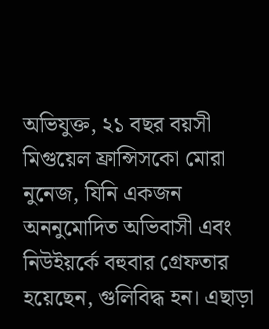অভিযুক্ত, ২১ বছর বয়সী মিগুয়েল ফ্রান্সিসকো মোরা নুনেজ, যিনি একজন অননুমোদিত অভিবাসী এবং নিউইয়র্কে বহুবার গ্রেফতার হয়েছেন, গুলিবিদ্ধ হন। এছাড়া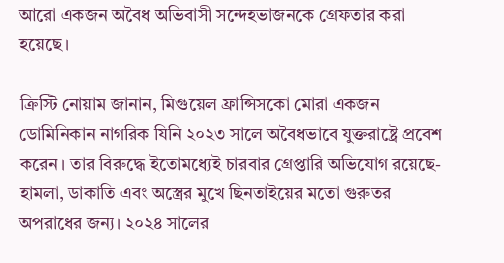আরো একজন অবৈধ অভিবাসী সন্দেহভাজনকে গ্রেফতার করা হয়েছে।

ক্রিস্টি নোয়াম জানান, মিগুয়েল ফ্রান্সিসকো মোরা একজন ডোমিনিকান নাগরিক যিনি ২০২৩ সালে অবৈধভাবে যুক্তরাষ্ট্রে প্রবেশ করেন। তার বিরুদ্ধে ইতোমধ্যেই চারবার গ্রেপ্তারি অভিযোগ রয়েছে-হামলা, ডাকাতি এবং অস্ত্রের মুখে ছিনতাইয়ের মতো গুরুতর অপরাধের জন্য। ২০২৪ সালের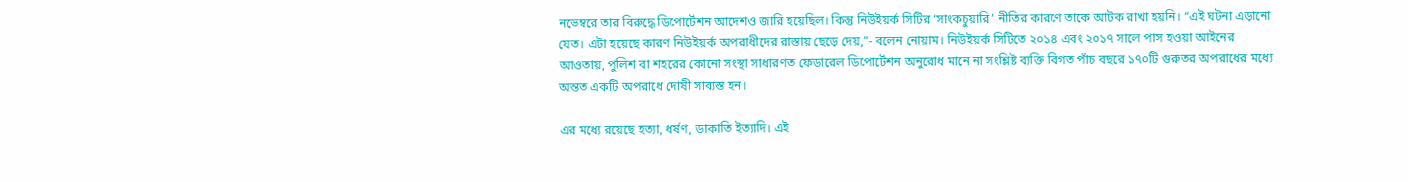নভেম্বরে তার বিরুদ্ধে ডিপোর্টেশন আদেশও জারি হয়েছিল। কিন্তু নিউইয়র্ক সিটির ‘সাংকচুয়ারি’ নীতির কারণে তাকে আটক রাখা হয়নি। “এই ঘটনা এড়ানো যেত। এটা হয়েছে কারণ নিউইয়র্ক অপরাধীদের রাস্তায় ছেড়ে দেয়,”- বলেন নোয়াম। নিউইয়র্ক সিটিতে ২০১৪ এবং ২০১৭ সালে পাস হওয়া আইনের আওতায়, পুলিশ বা শহরের কোনো সংস্থা সাধারণত ফেডারেল ডিপোর্টেশন অনুরোধ মানে না সংশ্লিষ্ট ব্যক্তি বিগত পাঁচ বছরে ১৭০টি গুরুতর অপরাধের মধ্যে অন্তত একটি অপরাধে দোষী সাব্যস্ত হন।

এর মধ্যে রয়েছে হত্যা, ধর্ষণ, ডাকাতি ইত্যাদি। এই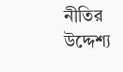নীতির উদ্দেশ্য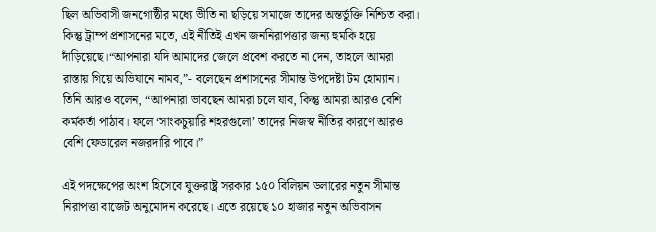ছিল অভিবাসী জনগোষ্ঠীর মধ্যে ভীতি না ছড়িয়ে সমাজে তাদের অন্তর্ভুক্তি নিশ্চিত করা। কিন্তু ট্রাম্প প্রশাসনের মতে, এই নীতিই এখন জননিরাপত্তার জন্য হুমকি হয়ে দাঁড়িয়েছে।“আপনারা যদি আমাদের জেলে প্রবেশ করতে না দেন, তাহলে আমরা রাস্তায় গিয়ে অভিযানে নামব,”- বলেছেন প্রশাসনের সীমান্ত উপদেষ্টা টম হোম্যান। তিনি আরও বলেন, “আপনারা ভাবছেন আমরা চলে যাব, কিন্তু আমরা আরও বেশি কর্মকর্তা পাঠাব। ফলে ‘সাংকচুয়ারি শহরগুলো’ তাদের নিজস্ব নীতির কারণে আরও বেশি ফেডারেল নজরদারি পাবে।”

এই পদক্ষেপের অংশ হিসেবে যুক্তরাষ্ট্র সরকার ১৫০ বিলিয়ন ডলারের নতুন সীমান্ত নিরাপত্তা বাজেট অনুমোদন করেছে। এতে রয়েছে ১০ হাজার নতুন অভিবাসন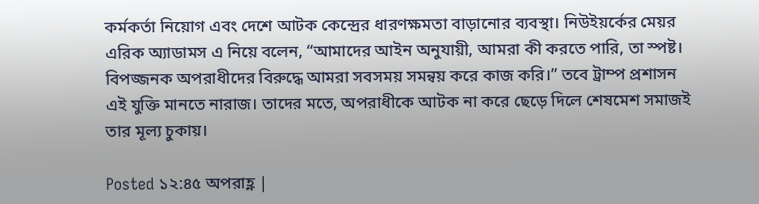কর্মকর্তা নিয়োগ এবং দেশে আটক কেন্দ্রের ধারণক্ষমতা বাড়ানোর ব্যবস্থা। নিউইয়র্কের মেয়র এরিক অ্যাডামস এ নিয়ে বলেন, “আমাদের আইন অনুযায়ী, আমরা কী করতে পারি, তা স্পষ্ট। বিপজ্জনক অপরাধীদের বিরুদ্ধে আমরা সবসময় সমন্বয় করে কাজ করি।” তবে ট্রাম্প প্রশাসন এই যুক্তি মানতে নারাজ। তাদের মতে, অপরাধীকে আটক না করে ছেড়ে দিলে শেষমেশ সমাজই তার মূল্য চুকায়।

Posted ১২:৪৫ অপরাহ্ণ |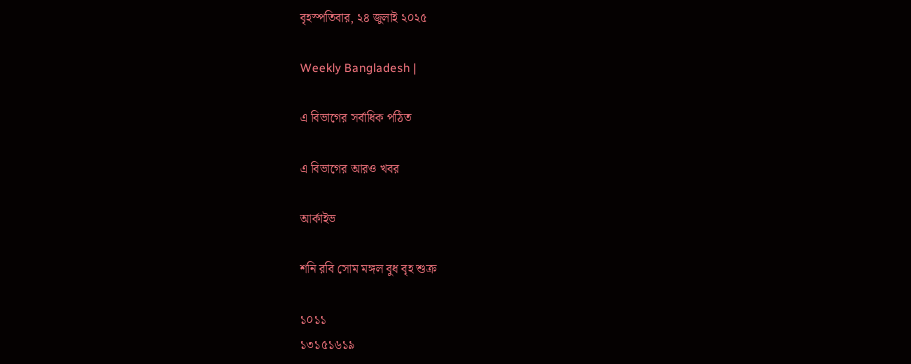বৃহস্পতিবার, ২৪ জুলাই ২০২৫

Weekly Bangladesh |

এ বিভাগের সর্বাধিক পঠিত

এ বিভাগের আরও খবর

আর্কাইভ

শনি রবি সোম মঙ্গল বুধ বৃহ শুক্র

১০১১
১৩১৫১৬১৯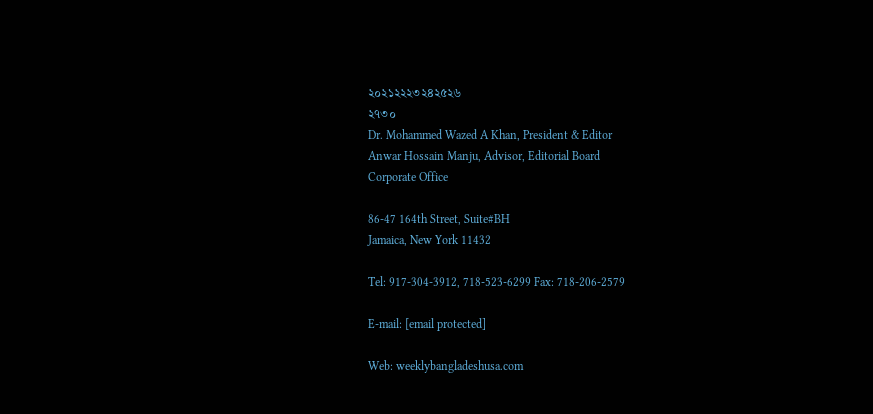২০২১২২২৩২৪২৫২৬
২৭৩০
Dr. Mohammed Wazed A Khan, President & Editor
Anwar Hossain Manju, Advisor, Editorial Board
Corporate Office

86-47 164th Street, Suite#BH
Jamaica, New York 11432

Tel: 917-304-3912, 718-523-6299 Fax: 718-206-2579

E-mail: [email protected]

Web: weeklybangladeshusa.com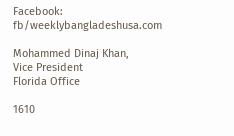Facebook: fb/weeklybangladeshusa.com

Mohammed Dinaj Khan,
Vice President
Florida Office

1610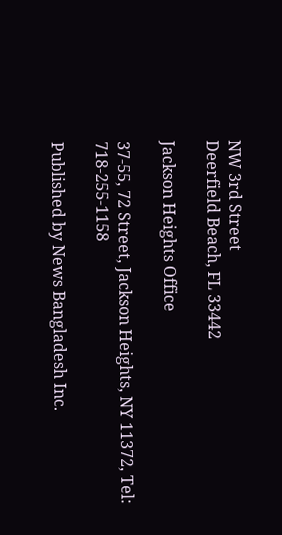NW 3rd Street
Deerfield Beach, FL 33442

Jackson Heights Office

37-55, 72 Street, Jackson Heights, NY 11372, Tel: 718-255-1158

Published by News Bangladesh Inc.